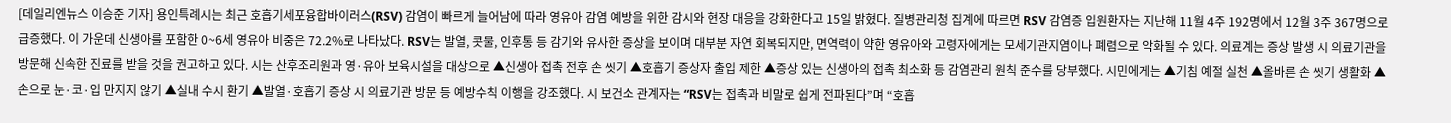[데일리엔뉴스 이승준 기자] 용인특례시는 최근 호흡기세포융합바이러스(RSV) 감염이 빠르게 늘어남에 따라 영유아 감염 예방을 위한 감시와 현장 대응을 강화한다고 15일 밝혔다. 질병관리청 집계에 따르면 RSV 감염증 입원환자는 지난해 11월 4주 192명에서 12월 3주 367명으로 급증했다. 이 가운데 신생아를 포함한 0~6세 영유아 비중은 72.2%로 나타났다. RSV는 발열, 콧물, 인후통 등 감기와 유사한 증상을 보이며 대부분 자연 회복되지만, 면역력이 약한 영유아와 고령자에게는 모세기관지염이나 폐렴으로 악화될 수 있다. 의료계는 증상 발생 시 의료기관을 방문해 신속한 진료를 받을 것을 권고하고 있다. 시는 산후조리원과 영·유아 보육시설을 대상으로 ▲신생아 접촉 전후 손 씻기 ▲호흡기 증상자 출입 제한 ▲증상 있는 신생아의 접촉 최소화 등 감염관리 원칙 준수를 당부했다. 시민에게는 ▲기침 예절 실천 ▲올바른 손 씻기 생활화 ▲손으로 눈·코·입 만지지 않기 ▲실내 수시 환기 ▲발열·호흡기 증상 시 의료기관 방문 등 예방수칙 이행을 강조했다. 시 보건소 관계자는 “RSV는 접촉과 비말로 쉽게 전파된다”며 “호흡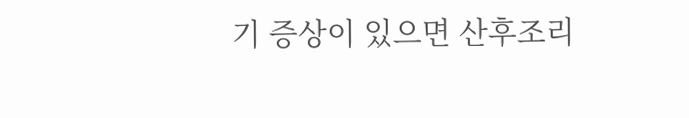기 증상이 있으면 산후조리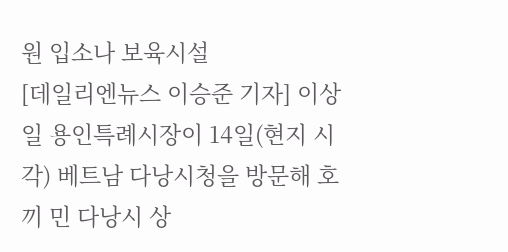원 입소나 보육시설
[데일리엔뉴스 이승준 기자] 이상일 용인특례시장이 14일(현지 시각) 베트남 다낭시청을 방문해 호 끼 민 다낭시 상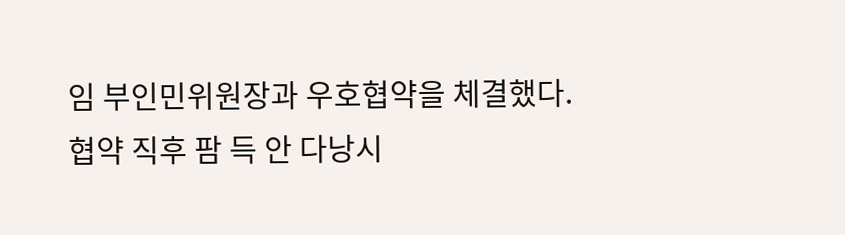임 부인민위원장과 우호협약을 체결했다. 협약 직후 팜 득 안 다낭시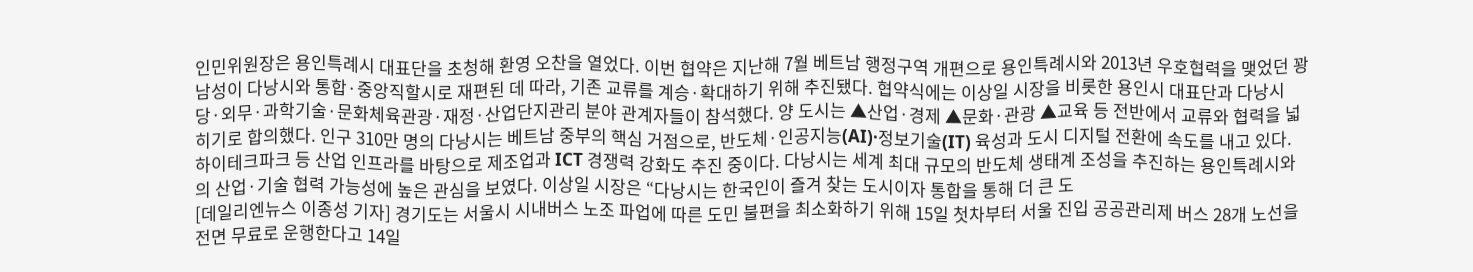인민위원장은 용인특례시 대표단을 초청해 환영 오찬을 열었다. 이번 협약은 지난해 7월 베트남 행정구역 개편으로 용인특례시와 2013년 우호협력을 맺었던 꽝남성이 다낭시와 통합·중앙직할시로 재편된 데 따라, 기존 교류를 계승·확대하기 위해 추진됐다. 협약식에는 이상일 시장을 비롯한 용인시 대표단과 다낭시 당·외무·과학기술·문화체육관광·재정·산업단지관리 분야 관계자들이 참석했다. 양 도시는 ▲산업·경제 ▲문화·관광 ▲교육 등 전반에서 교류와 협력을 넓히기로 합의했다. 인구 310만 명의 다낭시는 베트남 중부의 핵심 거점으로, 반도체·인공지능(AI)·정보기술(IT) 육성과 도시 디지털 전환에 속도를 내고 있다. 하이테크파크 등 산업 인프라를 바탕으로 제조업과 ICT 경쟁력 강화도 추진 중이다. 다낭시는 세계 최대 규모의 반도체 생태계 조성을 추진하는 용인특례시와의 산업·기술 협력 가능성에 높은 관심을 보였다. 이상일 시장은 “다낭시는 한국인이 즐겨 찾는 도시이자 통합을 통해 더 큰 도
[데일리엔뉴스 이종성 기자] 경기도는 서울시 시내버스 노조 파업에 따른 도민 불편을 최소화하기 위해 15일 첫차부터 서울 진입 공공관리제 버스 28개 노선을 전면 무료로 운행한다고 14일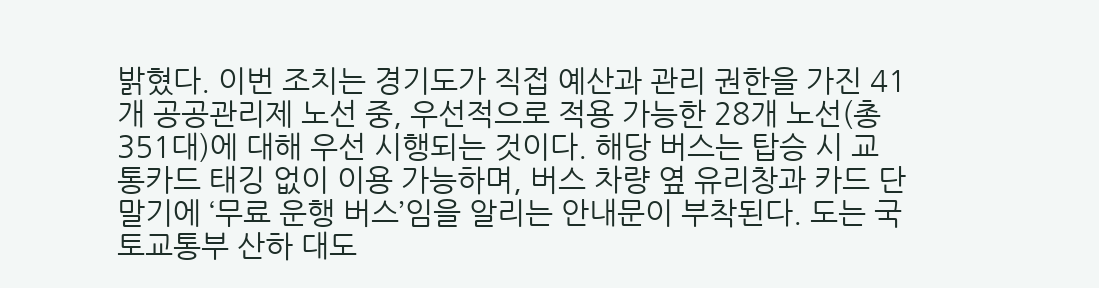밝혔다. 이번 조치는 경기도가 직접 예산과 관리 권한을 가진 41개 공공관리제 노선 중, 우선적으로 적용 가능한 28개 노선(총 351대)에 대해 우선 시행되는 것이다. 해당 버스는 탑승 시 교통카드 태깅 없이 이용 가능하며, 버스 차량 옆 유리창과 카드 단말기에 ‘무료 운행 버스’임을 알리는 안내문이 부착된다. 도는 국토교통부 산하 대도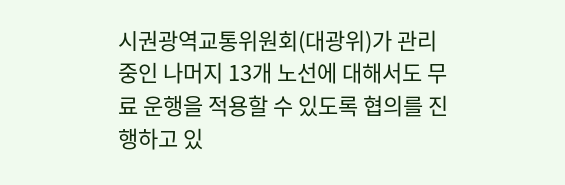시권광역교통위원회(대광위)가 관리 중인 나머지 13개 노선에 대해서도 무료 운행을 적용할 수 있도록 협의를 진행하고 있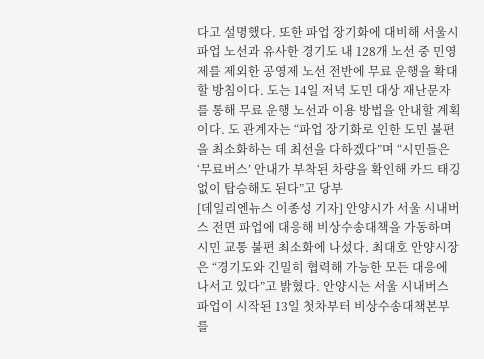다고 설명했다. 또한 파업 장기화에 대비해 서울시 파업 노선과 유사한 경기도 내 128개 노선 중 민영제를 제외한 공영제 노선 전반에 무료 운행을 확대할 방침이다. 도는 14일 저녁 도민 대상 재난문자를 통해 무료 운행 노선과 이용 방법을 안내할 계획이다. 도 관계자는 “파업 장기화로 인한 도민 불편을 최소화하는 데 최선을 다하겠다”며 “시민들은 ‘무료버스’ 안내가 부착된 차량을 확인해 카드 태깅 없이 탑승해도 된다”고 당부
[데일리엔뉴스 이종성 기자] 안양시가 서울 시내버스 전면 파업에 대응해 비상수송대책을 가동하며 시민 교통 불편 최소화에 나섰다. 최대호 안양시장은 “경기도와 긴밀히 협력해 가능한 모든 대응에 나서고 있다”고 밝혔다. 안양시는 서울 시내버스 파업이 시작된 13일 첫차부터 비상수송대책본부를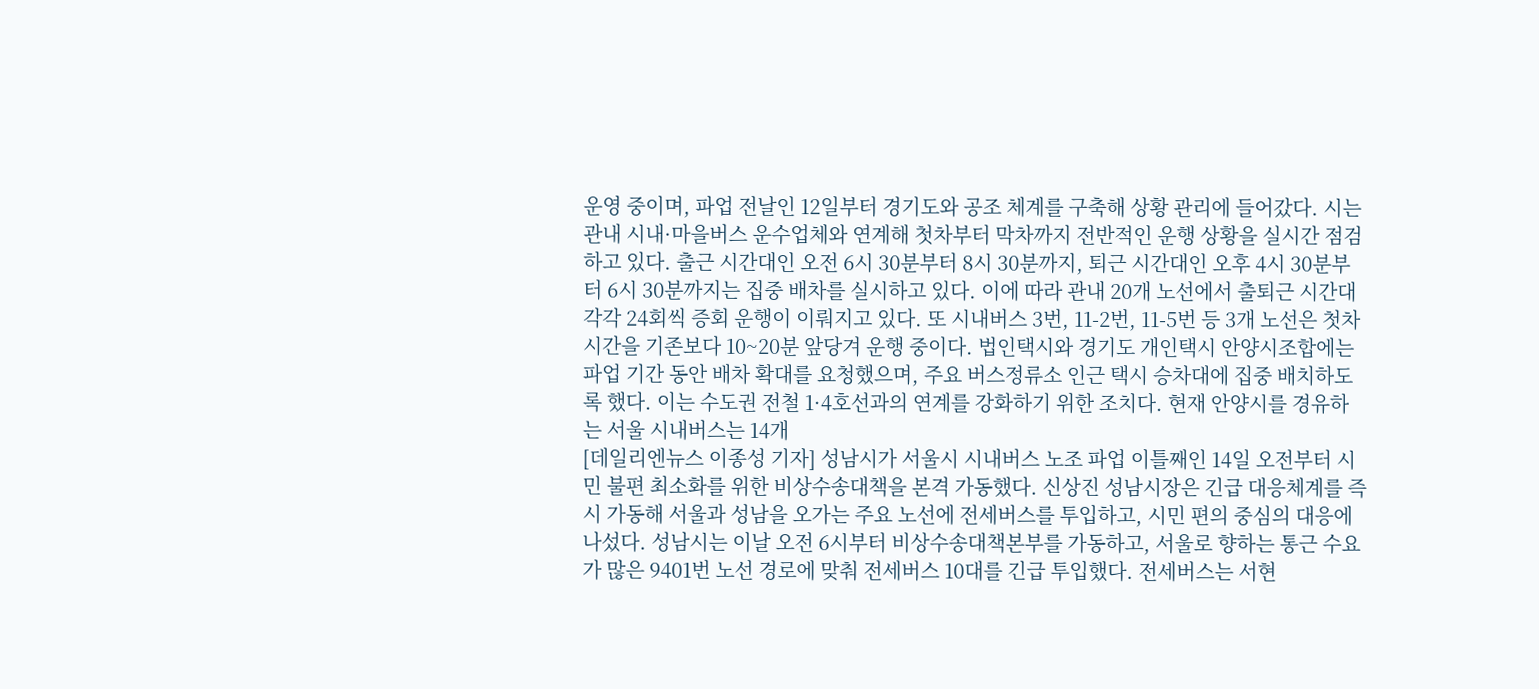운영 중이며, 파업 전날인 12일부터 경기도와 공조 체계를 구축해 상황 관리에 들어갔다. 시는 관내 시내·마을버스 운수업체와 연계해 첫차부터 막차까지 전반적인 운행 상황을 실시간 점검하고 있다. 출근 시간대인 오전 6시 30분부터 8시 30분까지, 퇴근 시간대인 오후 4시 30분부터 6시 30분까지는 집중 배차를 실시하고 있다. 이에 따라 관내 20개 노선에서 출퇴근 시간대 각각 24회씩 증회 운행이 이뤄지고 있다. 또 시내버스 3번, 11-2번, 11-5번 등 3개 노선은 첫차 시간을 기존보다 10~20분 앞당겨 운행 중이다. 법인택시와 경기도 개인택시 안양시조합에는 파업 기간 동안 배차 확대를 요청했으며, 주요 버스정류소 인근 택시 승차대에 집중 배치하도록 했다. 이는 수도권 전철 1·4호선과의 연계를 강화하기 위한 조치다. 현재 안양시를 경유하는 서울 시내버스는 14개
[데일리엔뉴스 이종성 기자] 성남시가 서울시 시내버스 노조 파업 이틀째인 14일 오전부터 시민 불편 최소화를 위한 비상수송대책을 본격 가동했다. 신상진 성남시장은 긴급 대응체계를 즉시 가동해 서울과 성남을 오가는 주요 노선에 전세버스를 투입하고, 시민 편의 중심의 대응에 나섰다. 성남시는 이날 오전 6시부터 비상수송대책본부를 가동하고, 서울로 향하는 통근 수요가 많은 9401번 노선 경로에 맞춰 전세버스 10대를 긴급 투입했다. 전세버스는 서현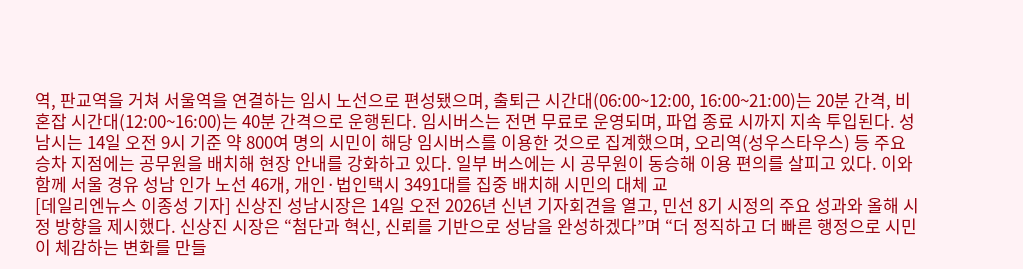역, 판교역을 거쳐 서울역을 연결하는 임시 노선으로 편성됐으며, 출퇴근 시간대(06:00~12:00, 16:00~21:00)는 20분 간격, 비혼잡 시간대(12:00~16:00)는 40분 간격으로 운행된다. 임시버스는 전면 무료로 운영되며, 파업 종료 시까지 지속 투입된다. 성남시는 14일 오전 9시 기준 약 800여 명의 시민이 해당 임시버스를 이용한 것으로 집계했으며, 오리역(성우스타우스) 등 주요 승차 지점에는 공무원을 배치해 현장 안내를 강화하고 있다. 일부 버스에는 시 공무원이 동승해 이용 편의를 살피고 있다. 이와 함께 서울 경유 성남 인가 노선 46개, 개인·법인택시 3491대를 집중 배치해 시민의 대체 교
[데일리엔뉴스 이종성 기자] 신상진 성남시장은 14일 오전 2026년 신년 기자회견을 열고, 민선 8기 시정의 주요 성과와 올해 시정 방향을 제시했다. 신상진 시장은 “첨단과 혁신, 신뢰를 기반으로 성남을 완성하겠다”며 “더 정직하고 더 빠른 행정으로 시민이 체감하는 변화를 만들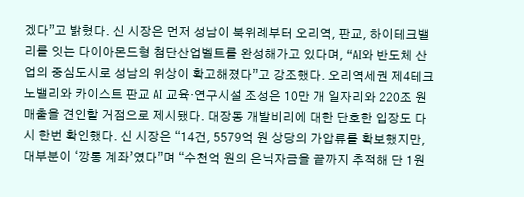겠다”고 밝혔다. 신 시장은 먼저 성남이 북위례부터 오리역, 판교, 하이테크밸리를 잇는 다이아몬드형 첨단산업벨트를 완성해가고 있다며, “AI와 반도체 산업의 중심도시로 성남의 위상이 확고해졌다”고 강조했다. 오리역세권 제4테크노밸리와 카이스트 판교 AI 교육·연구시설 조성은 10만 개 일자리와 220조 원 매출을 견인할 거점으로 제시됐다. 대장동 개발비리에 대한 단호한 입장도 다시 한번 확인했다. 신 시장은 “14건, 5579억 원 상당의 가압류를 확보했지만, 대부분이 ‘깡통 계좌’였다”며 “수천억 원의 은닉자금을 끝까지 추적해 단 1원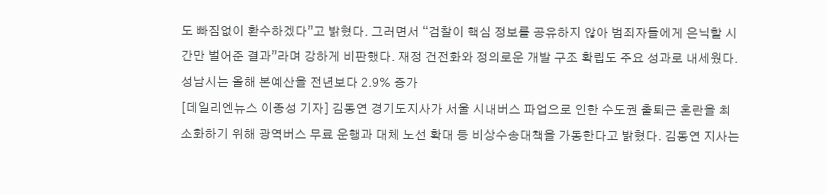도 빠짐없이 환수하겠다”고 밝혔다. 그러면서 “검찰이 핵심 정보를 공유하지 않아 범죄자들에게 은닉할 시간만 벌어준 결과”라며 강하게 비판했다. 재정 건전화와 정의로운 개발 구조 확립도 주요 성과로 내세웠다. 성남시는 올해 본예산을 전년보다 2.9% 증가
[데일리엔뉴스 이종성 기자] 김동연 경기도지사가 서울 시내버스 파업으로 인한 수도권 출퇴근 혼란을 최소화하기 위해 광역버스 무료 운행과 대체 노선 확대 등 비상수송대책을 가동한다고 밝혔다. 김동연 지사는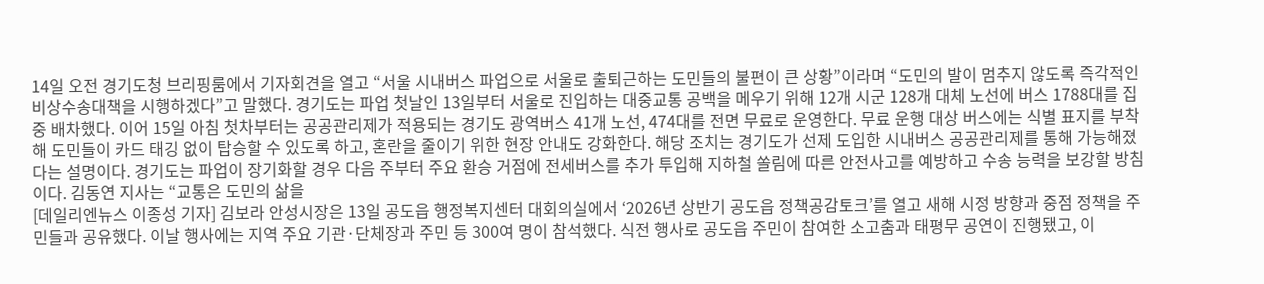14일 오전 경기도청 브리핑룸에서 기자회견을 열고 “서울 시내버스 파업으로 서울로 출퇴근하는 도민들의 불편이 큰 상황”이라며 “도민의 발이 멈추지 않도록 즉각적인 비상수송대책을 시행하겠다”고 말했다. 경기도는 파업 첫날인 13일부터 서울로 진입하는 대중교통 공백을 메우기 위해 12개 시군 128개 대체 노선에 버스 1788대를 집중 배차했다. 이어 15일 아침 첫차부터는 공공관리제가 적용되는 경기도 광역버스 41개 노선, 474대를 전면 무료로 운영한다. 무료 운행 대상 버스에는 식별 표지를 부착해 도민들이 카드 태깅 없이 탑승할 수 있도록 하고, 혼란을 줄이기 위한 현장 안내도 강화한다. 해당 조치는 경기도가 선제 도입한 시내버스 공공관리제를 통해 가능해졌다는 설명이다. 경기도는 파업이 장기화할 경우 다음 주부터 주요 환승 거점에 전세버스를 추가 투입해 지하철 쏠림에 따른 안전사고를 예방하고 수송 능력을 보강할 방침이다. 김동연 지사는 “교통은 도민의 삶을
[데일리엔뉴스 이종성 기자] 김보라 안성시장은 13일 공도읍 행정복지센터 대회의실에서 ‘2026년 상반기 공도읍 정책공감토크’를 열고 새해 시정 방향과 중점 정책을 주민들과 공유했다. 이날 행사에는 지역 주요 기관·단체장과 주민 등 300여 명이 참석했다. 식전 행사로 공도읍 주민이 참여한 소고춤과 태평무 공연이 진행됐고, 이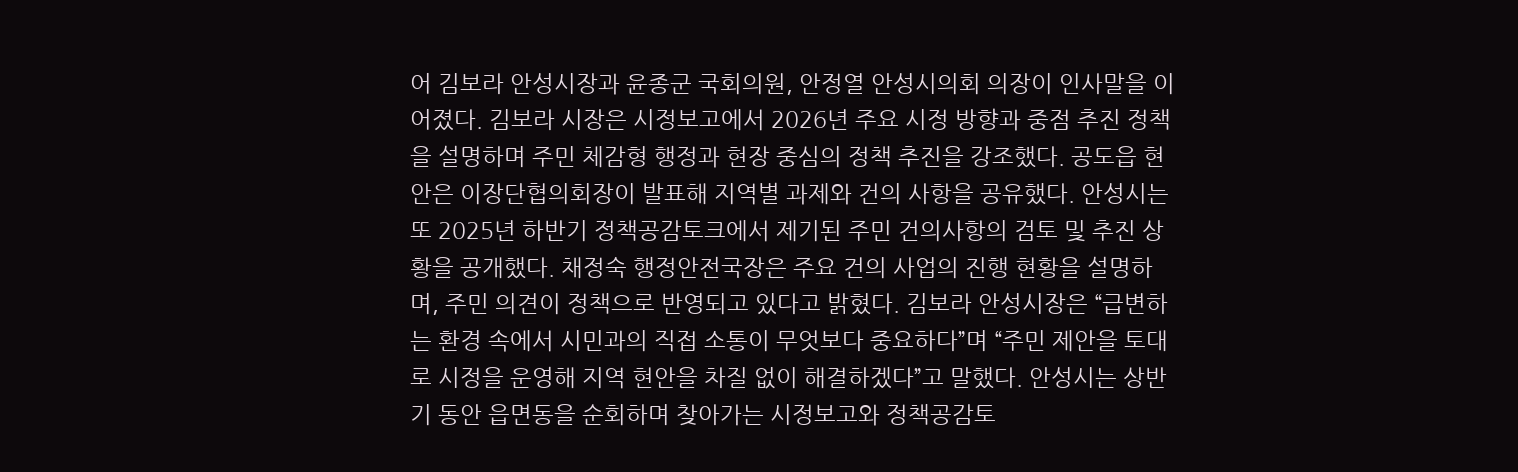어 김보라 안성시장과 윤종군 국회의원, 안정열 안성시의회 의장이 인사말을 이어졌다. 김보라 시장은 시정보고에서 2026년 주요 시정 방향과 중점 추진 정책을 설명하며 주민 체감형 행정과 현장 중심의 정책 추진을 강조했다. 공도읍 현안은 이장단협의회장이 발표해 지역별 과제와 건의 사항을 공유했다. 안성시는 또 2025년 하반기 정책공감토크에서 제기된 주민 건의사항의 검토 및 추진 상황을 공개했다. 채정숙 행정안전국장은 주요 건의 사업의 진행 현황을 설명하며, 주민 의견이 정책으로 반영되고 있다고 밝혔다. 김보라 안성시장은 “급변하는 환경 속에서 시민과의 직접 소통이 무엇보다 중요하다”며 “주민 제안을 토대로 시정을 운영해 지역 현안을 차질 없이 해결하겠다”고 말했다. 안성시는 상반기 동안 읍면동을 순회하며 찾아가는 시정보고와 정책공감토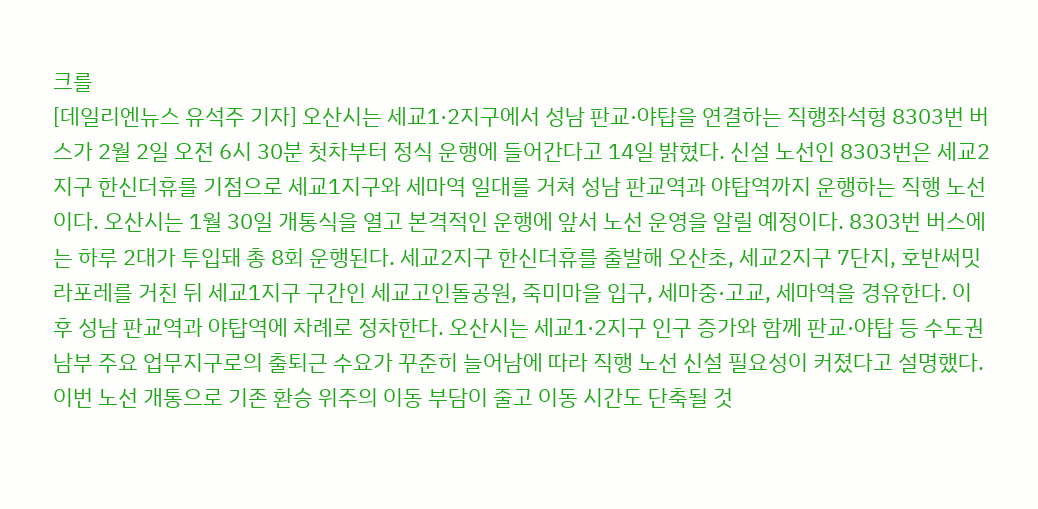크를
[데일리엔뉴스 유석주 기자] 오산시는 세교1·2지구에서 성남 판교·야탑을 연결하는 직행좌석형 8303번 버스가 2월 2일 오전 6시 30분 첫차부터 정식 운행에 들어간다고 14일 밝혔다. 신설 노선인 8303번은 세교2지구 한신더휴를 기점으로 세교1지구와 세마역 일대를 거쳐 성남 판교역과 야탑역까지 운행하는 직행 노선이다. 오산시는 1월 30일 개통식을 열고 본격적인 운행에 앞서 노선 운영을 알릴 예정이다. 8303번 버스에는 하루 2대가 투입돼 총 8회 운행된다. 세교2지구 한신더휴를 출발해 오산초, 세교2지구 7단지, 호반써밋라포레를 거친 뒤 세교1지구 구간인 세교고인돌공원, 죽미마을 입구, 세마중·고교, 세마역을 경유한다. 이후 성남 판교역과 야탑역에 차례로 정차한다. 오산시는 세교1·2지구 인구 증가와 함께 판교·야탑 등 수도권 남부 주요 업무지구로의 출퇴근 수요가 꾸준히 늘어남에 따라 직행 노선 신설 필요성이 커졌다고 설명했다. 이번 노선 개통으로 기존 환승 위주의 이동 부담이 줄고 이동 시간도 단축될 것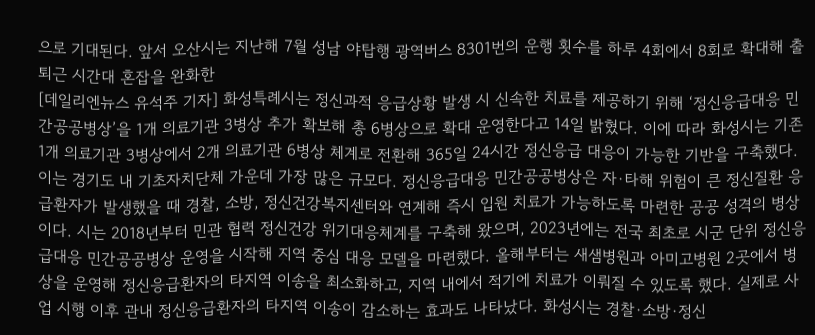으로 기대된다. 앞서 오산시는 지난해 7월 성남 야탑행 광역버스 8301번의 운행 횟수를 하루 4회에서 8회로 확대해 출퇴근 시간대 혼잡을 완화한
[데일리엔뉴스 유석주 기자] 화성특례시는 정신과적 응급상황 발생 시 신속한 치료를 제공하기 위해 ‘정신응급대응 민간공공병상’을 1개 의료기관 3병상 추가 확보해 총 6병상으로 확대 운영한다고 14일 밝혔다. 이에 따라 화성시는 기존 1개 의료기관 3병상에서 2개 의료기관 6병상 체계로 전환해 365일 24시간 정신응급 대응이 가능한 기반을 구축했다. 이는 경기도 내 기초자치단체 가운데 가장 많은 규모다. 정신응급대응 민간공공병상은 자·타해 위험이 큰 정신질환 응급환자가 발생했을 때 경찰, 소방, 정신건강복지센터와 연계해 즉시 입원 치료가 가능하도록 마련한 공공 성격의 병상이다. 시는 2018년부터 민관 협력 정신건강 위기대응체계를 구축해 왔으며, 2023년에는 전국 최초로 시군 단위 정신응급대응 민간공공병상 운영을 시작해 지역 중심 대응 모델을 마련했다. 올해부터는 새샘병원과 아미고병원 2곳에서 병상을 운영해 정신응급환자의 타지역 이송을 최소화하고, 지역 내에서 적기에 치료가 이뤄질 수 있도록 했다. 실제로 사업 시행 이후 관내 정신응급환자의 타지역 이송이 감소하는 효과도 나타났다. 화성시는 경찰·소방·정신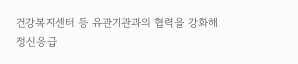건강복지센터 등 유관기관과의 협력을 강화해 정신응급